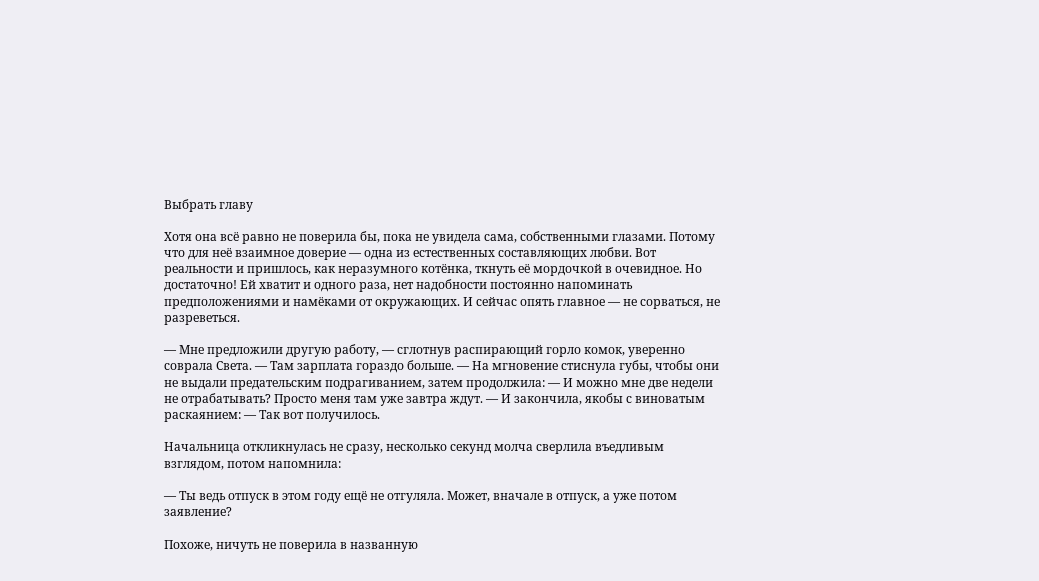Выбрать главу

Хотя она всё равно не поверила бы, пока не увидела сама, собственными глазами. Потому что для неё взаимное доверие — одна из естественных составляющих любви. Вот реальности и пришлось, как неразумного котёнка, ткнуть её мордочкой в очевидное. Но достаточно! Ей хватит и одного раза, нет надобности постоянно напоминать предположениями и намёками от окружающих. И сейчас опять главное — не сорваться, не разреветься.

— Мне предложили другую работу, — сглотнув распирающий горло комок, уверенно соврала Света. — Там зарплата гораздо больше. — На мгновение стиснула губы, чтобы они не выдали предательским подрагиванием, затем продолжила: — И можно мне две недели не отрабатывать? Просто меня там уже завтра ждут. — И закончила, якобы с виноватым раскаянием: — Так вот получилось.

Начальница откликнулась не сразу, несколько секунд молча сверлила въедливым взглядом, потом напомнила:

— Ты ведь отпуск в этом году ещё не отгуляла. Может, вначале в отпуск, а уже потом заявление?

Похоже, ничуть не поверила в названную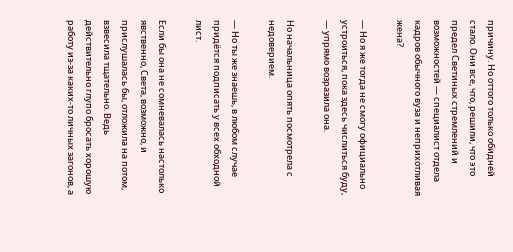причину. Но оттого только обидней стало. Они все, что, решили, что это предел Светиных стремлений и возможностей — специалист отдела кадров обычного вуза и неприхотливая жена?

— Но я же тогда не смогу официально устроиться, пока здесь числиться буду, — упрямо возразила она.

Но начальница опять посмотрела с недоверием.

— Но ты же знаешь, в любом случае придётся подписать у всех обходной лист.

Если бы она не сомневалась настолько явственно, Света, возможно, и прислушалась бы, отложила на потом, взвесила тщательно. Ведь действительно глупо бросать хорошую работу из-за каких-то личных загонов, а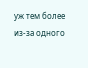уж тем более из-за одного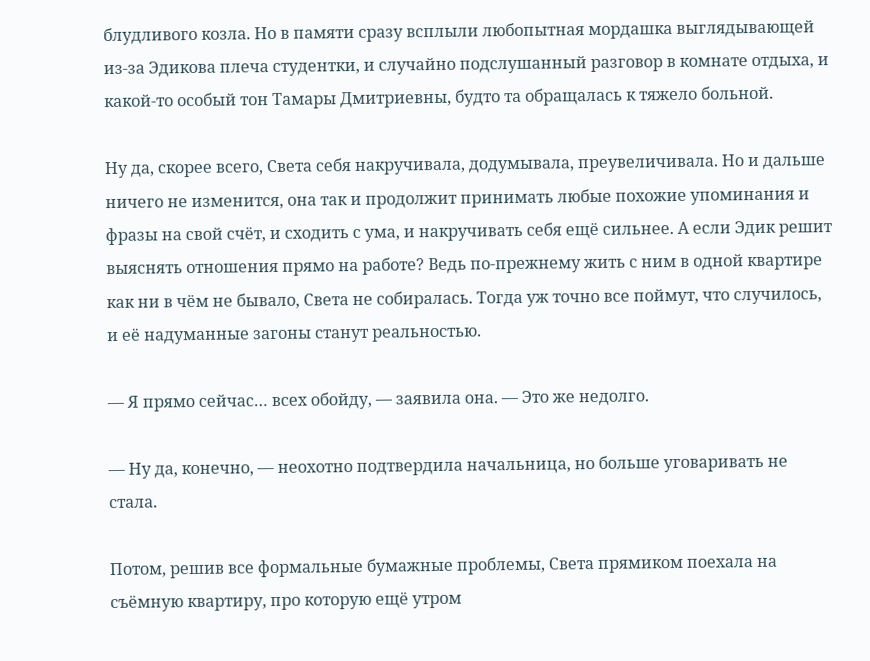блудливого козла. Но в памяти сразу всплыли любопытная мордашка выглядывающей из-за Эдикова плеча студентки, и случайно подслушанный разговор в комнате отдыха, и какой-то особый тон Тамары Дмитриевны, будто та обращалась к тяжело больной.

Ну да, скорее всего, Света себя накручивала, додумывала, преувеличивала. Но и дальше ничего не изменится, она так и продолжит принимать любые похожие упоминания и фразы на свой счёт, и сходить с ума, и накручивать себя ещё сильнее. А если Эдик решит выяснять отношения прямо на работе? Ведь по-прежнему жить с ним в одной квартире как ни в чём не бывало, Света не собиралась. Тогда уж точно все поймут, что случилось, и её надуманные загоны станут реальностью.

— Я прямо сейчас… всех обойду, — заявила она. — Это же недолго.

— Ну да, конечно, — неохотно подтвердила начальница, но больше уговаривать не стала.

Потом, решив все формальные бумажные проблемы, Света прямиком поехала на съёмную квартиру, про которую ещё утром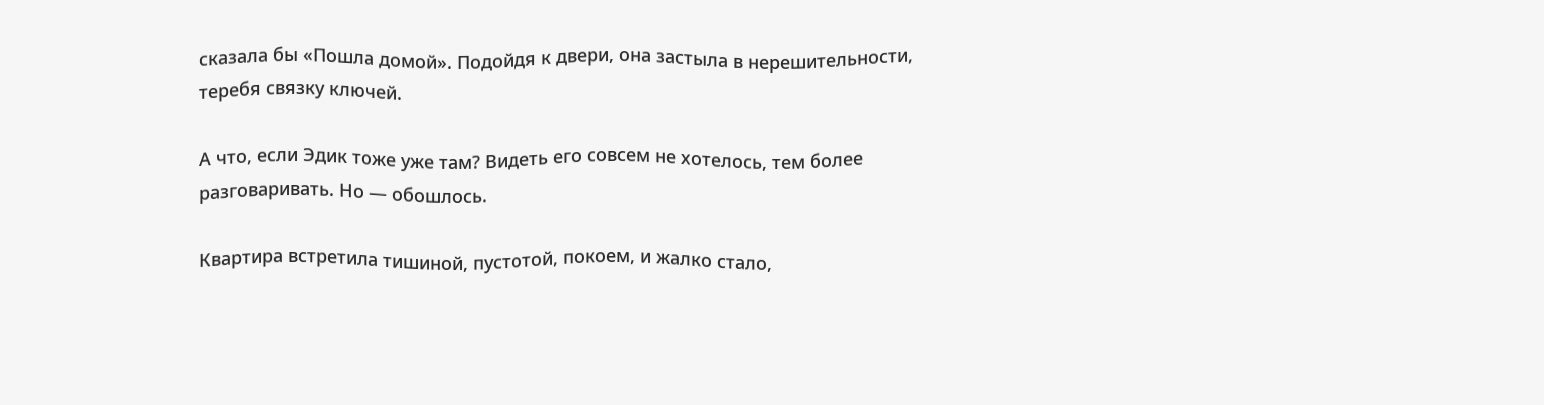сказала бы «Пошла домой». Подойдя к двери, она застыла в нерешительности, теребя связку ключей.

А что, если Эдик тоже уже там? Видеть его совсем не хотелось, тем более разговаривать. Но — обошлось.

Квартира встретила тишиной, пустотой, покоем, и жалко стало,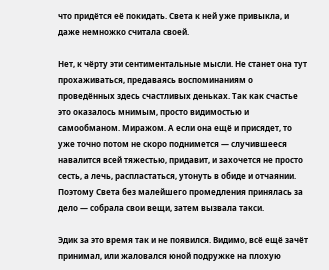что придётся её покидать. Света к ней уже привыкла, и даже немножко считала своей.

Нет, к чёрту эти сентиментальные мысли. Не станет она тут прохаживаться, предаваясь воспоминаниям о проведённых здесь счастливых деньках. Так как счастье это оказалось мнимым, просто видимостью и самообманом. Миражом. А если она ещё и присядет, то уже точно потом не скоро поднимется — случившееся навалится всей тяжестью, придавит, и захочется не просто сесть, а лечь, распластаться, утонуть в обиде и отчаянии. Поэтому Света без малейшего промедления принялась за дело — собрала свои вещи, затем вызвала такси.

Эдик за это время так и не появился. Видимо, всё ещё зачёт принимал, или жаловался юной подружке на плохую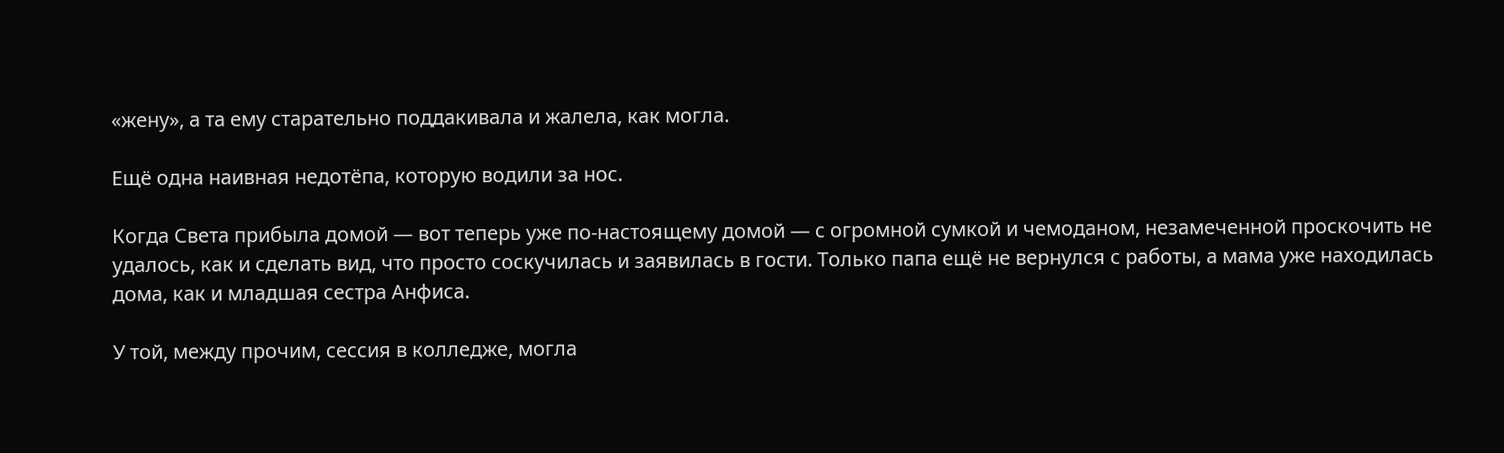«жену», а та ему старательно поддакивала и жалела, как могла.

Ещё одна наивная недотёпа, которую водили за нос.

Когда Света прибыла домой — вот теперь уже по-настоящему домой — с огромной сумкой и чемоданом, незамеченной проскочить не удалось, как и сделать вид, что просто соскучилась и заявилась в гости. Только папа ещё не вернулся с работы, а мама уже находилась дома, как и младшая сестра Анфиса.

У той, между прочим, сессия в колледже, могла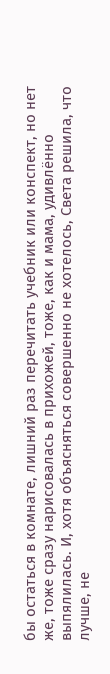бы остаться в комнате, лишний раз перечитать учебник или конспект, но нет же, тоже сразу нарисовалась в прихожей, тоже, как и мама, удивлённо выпялилась. И, хотя объясняться совершенно не хотелось, Света решила, что лучше, не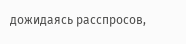дожидаясь расспросов,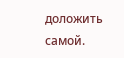доложить самой.